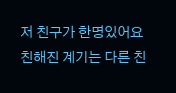저 친구가 한명있어요 친해진 계기는 다른 친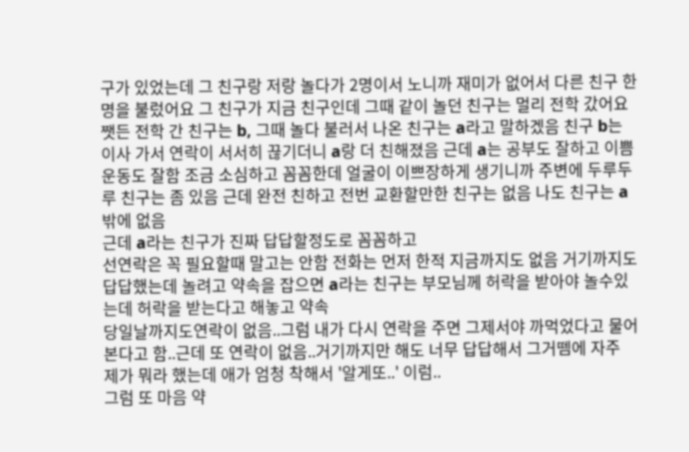구가 있었는데 그 친구랑 저랑 놀다가 2명이서 노니까 재미가 없어서 다른 친구 한명을 불렀어요 그 친구가 지금 친구인데 그때 같이 놀던 친구는 멀리 전학 갔어요 쨋든 전학 간 친구는 b, 그때 놀다 불러서 나온 친구는 a라고 말하겠음 친구 b는 이사 가서 연락이 서서히 끊기더니 a랑 더 친해졌음 근데 a는 공부도 잘하고 이쁨 운동도 잘함 조금 소심하고 꼼꼼한데 얼굴이 이쁘장하게 생기니까 주변에 두루두루 친구는 좀 있음 근데 완전 친하고 전번 교환할만한 친구는 없음 나도 친구는 a밖에 없음
근데 a라는 친구가 진짜 답답할정도로 꼼꼼하고
선연락은 꼭 필요할때 말고는 안함 전화는 먼저 한적 지금까지도 없음 거기까지도 답답했는데 놀려고 약속을 잡으면 a라는 친구는 부모님께 허락을 받아야 놀수있는데 허락을 받는다고 해놓고 약속
당일날까지도연락이 없음..그럼 내가 다시 연락을 주면 그제서야 까먹었다고 물어본다고 함..근데 또 연락이 없음..거기까지만 해도 너무 답답해서 그거뗌에 자주
제가 뭐라 했는데 애가 엄청 착해서 '알게또..' 이럼..
그럼 또 마음 약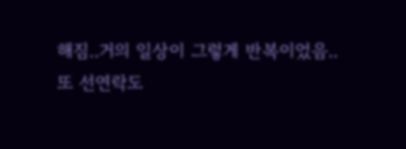해짐..거의 일상이 그렇게 반복이었음..
또 선연락도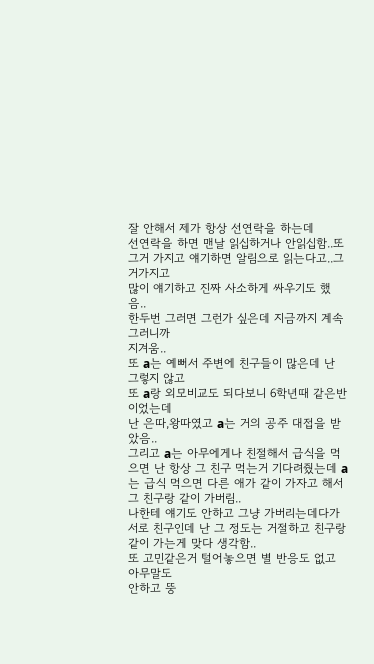잘 안해서 제가 항상 선연락을 하는데
선연락을 하면 맨날 읽십하거나 안읽십함..또 그거 가지고 얘기하면 알림으로 읽는다고..그거가지고
많이 얘기하고 진짜 사소하게 싸우기도 했음..
한두번 그러면 그런가 싶은데 지금까지 계속 그러니까
지겨움..
또 a는 예뻐서 주변에 친구들이 많은데 난 그렇지 않고
또 a랑 외모비교도 되다보니 6학년때 같은반이었는데
난 은따,왕따였고 a는 거의 공주 대접을 받았음..
그리고 a는 아무에게나 친절해서 급식을 먹으면 난 항상 그 친구 먹는거 기다려줬는데 a는 급식 먹으면 다른 애가 같이 가자고 해서 그 친구랑 같이 가버림..
나한테 얘기도 안하고 그냥 가버리는데다가 서로 친구인데 난 그 정도는 거절하고 친구랑 같이 가는게 맞다 생각함..
또 고민같은거 털어놓으면 별 반응도 없고 아무말도
안하고 뚱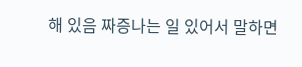해 있음 짜증나는 일 있어서 말하면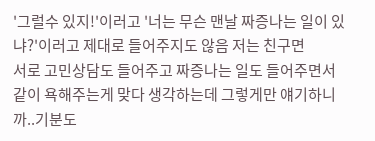'그럴수 있지!'이러고 '너는 무슨 맨날 짜증나는 일이 있냐?'이러고 제대로 들어주지도 않음 저는 친구면
서로 고민상담도 들어주고 짜증나는 일도 들어주면서
같이 욕해주는게 맞다 생각하는데 그렇게만 얘기하니까..기분도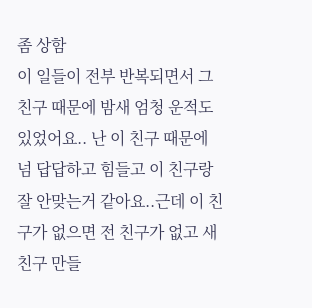좀 상함
이 일들이 전부 반복되면서 그 친구 때문에 밤새 엄청 운적도 있었어요.. 난 이 친구 때문에 넘 답답하고 힘들고 이 친구랑 잘 안맞는거 같아요..근데 이 친구가 없으면 전 친구가 없고 새 친구 만들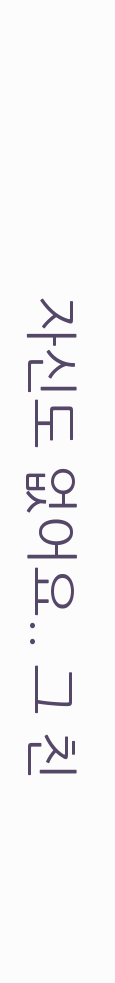자신도 없어요.. 그 친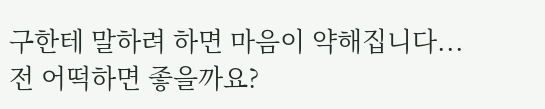구한테 말하려 하면 마음이 약해집니다...
전 어떡하면 좋을까요?